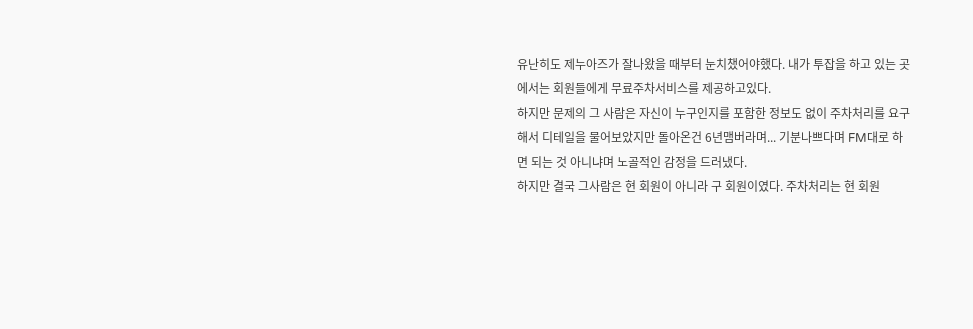유난히도 제누아즈가 잘나왔을 때부터 눈치챘어야했다. 내가 투잡을 하고 있는 곳에서는 회원들에게 무료주차서비스를 제공하고있다.
하지만 문제의 그 사람은 자신이 누구인지를 포함한 정보도 없이 주차처리를 요구해서 디테일을 물어보았지만 돌아온건 6년맴버라며... 기분나쁘다며 FM대로 하면 되는 것 아니냐며 노골적인 감정을 드러냈다.
하지만 결국 그사람은 현 회원이 아니라 구 회원이였다. 주차처리는 현 회원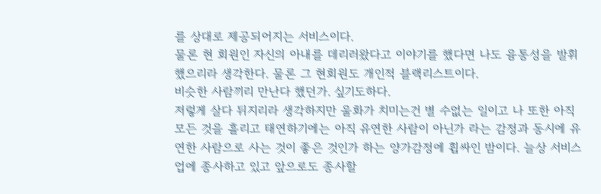를 상대로 제공되어지는 서비스이다.
물론 현 회원인 자신의 아내를 데리러왔다고 이야기를 했다면 나도 융통성을 발휘했으리라 생각한다. 물론 그 현회원도 개인적 블랙리스트이다.
비슷한 사람끼리 만난다 했던가. 싶기도하다.
저렇게 살다 뒤지리라 생각하지만 울화가 치미는건 별 수없는 일이고 나 또한 아직 모든 것을 흘리고 태연하기에는 아직 유연한 사람이 아닌가 라는 감정과 동시에 유연한 사람으로 사는 것이 좋은 것인가 하는 양가감정에 휩싸인 밤이다. 늘상 서비스업에 종사하고 있고 앞으로도 종사할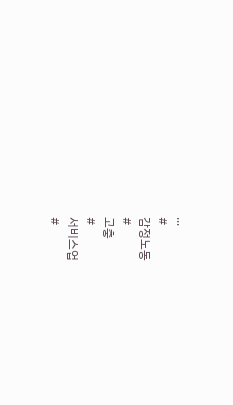...
#
감정노동
#
고충
#
서비스업
#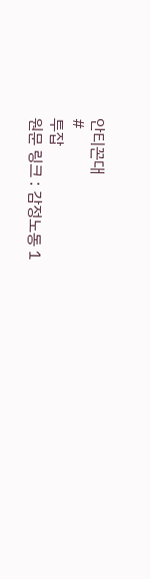안티꼰대
#
투잡
원문 링크 : 감정노동 1